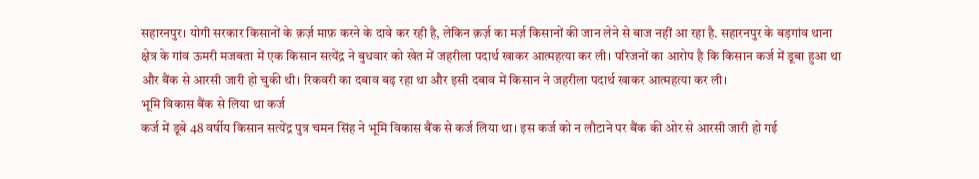सहारनपुर। योगी सरकार किसानों के क़र्ज़ माफ़ करने के दावे कर रही है, लेकिन क़र्ज़ का मर्ज़ किसानों की जान लेने से बाज नहीं आ रहा है. सहारनपुर के बड़गांव थाना क्षेत्र के गांव ऊमरी मजबता में एक किसान सत्येंद्र ने बुधवार को खेत में जहरीला पदार्थ खाकर आत्महत्या कर ली। परिजनों का आरोप है कि किसान कर्ज में डूबा हुआ था और बैंक से आरसी जारी हो चुकी थी। रिकवरी का दबाव बढ़ रहा था और इसी दबाव में किसान ने जहरीला पदार्थ खाकर आत्महत्या कर ली।
भूमि विकास बैंक से लिया था कर्ज
कर्ज में डूबे 48 वर्षीय किसान सत्येंद्र पुत्र चमन सिंह ने भूमि विकास बैंक से कर्ज लिया था। इस कर्ज को न लौटाने पर बैंक की ओर से आरसी जारी हो गई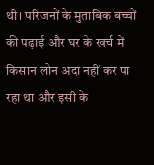थी। परिजनों के मुताबिक बच्चों की पढ़ाई और घर के खर्च में किसान लोन अदा नहीं कर पा रहा था और इसी के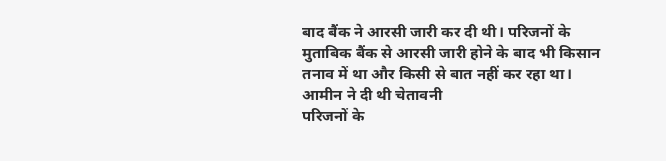बाद बैंक ने आरसी जारी कर दी थी। परिजनों के मुताबिक बैंक से आरसी जारी होने के बाद भी किसान तनाव में था और किसी से बात नहीं कर रहा था।
आमीन ने दी थी चेतावनी
परिजनों के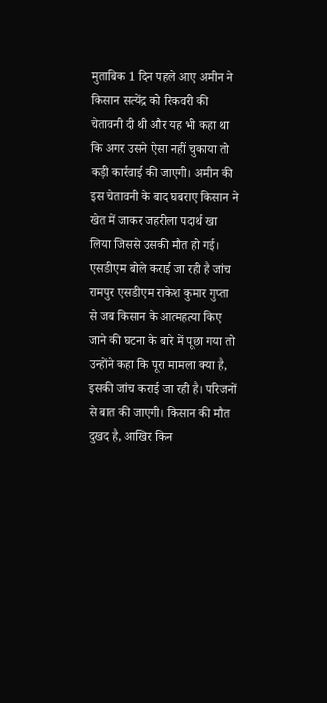मुताबिक 1 दिन पहले आए अमीन ने किसान सत्येंद्र को रिकवरी की चेतावनी दी थी और यह भी कहा था कि अगर उसने ऐसा नहीं चुकाया तो कड़ी कार्रवाई की जाएगी। अमीन की इस चेतावनी के बाद घबराए किसान ने खेत में जाकर जहरीला पदार्थ खा लिया जिससे उसकी मौत हो गई।
एसडीएम बोले कराई जा रही है जांच
रामपुर एसडीएम राकेश कुमार गुप्ता से जब किसान के आत्महत्या किए जाने की घटना के बारे में पूछा गया तो उन्होंने कहा कि पूरा मामला क्या है, इसकी जांच कराई जा रही है। परिजनों से बात की जाएगी। किसान की मौत दुखद है, आखिर किन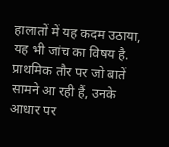हालातों में यह कदम उठाया, यह भी जांच का विषय है. प्राथमिक तौर पर जो बातें सामने आ रही हैं, उनके आधार पर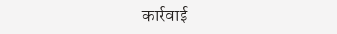कार्रवाई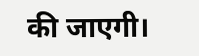की जाएगी।